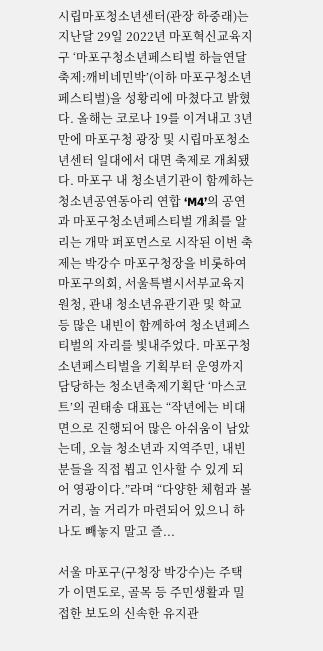시립마포청소년센터(관장 하중래)는 지난달 29일 2022년 마포혁신교육지구 ‘마포구청소년페스티벌 하늘연달축제:깨비네민박’(이하 마포구청소년페스티벌)을 성황리에 마쳤다고 밝혔다. 올해는 코로나 19를 이겨내고 3년 만에 마포구청 광장 및 시립마포청소년센터 일대에서 대면 축제로 개최됐다. 마포구 내 청소년기관이 함께하는 청소년공연동아리 연합 ‘M4’의 공연과 마포구청소년페스티벌 개최를 알리는 개막 퍼포먼스로 시작된 이번 축제는 박강수 마포구청장을 비롯하여 마포구의회, 서울특별시서부교육지원청, 관내 청소년유관기관 및 학교 등 많은 내빈이 함께하여 청소년페스티벌의 자리를 빛내주었다. 마포구청소년페스티벌을 기획부터 운영까지 담당하는 청소년축제기획단 ‘마스코트’의 권태송 대표는 “작년에는 비대면으로 진행되어 많은 아쉬움이 남았는데, 오늘 청소년과 지역주민, 내빈분들을 직접 뵙고 인사할 수 있게 되어 영광이다.”라며 “다양한 체험과 볼거리, 놀 거리가 마련되어 있으니 하나도 빼놓지 말고 즐...

서울 마포구(구청장 박강수)는 주택가 이면도로, 골목 등 주민생활과 밀접한 보도의 신속한 유지관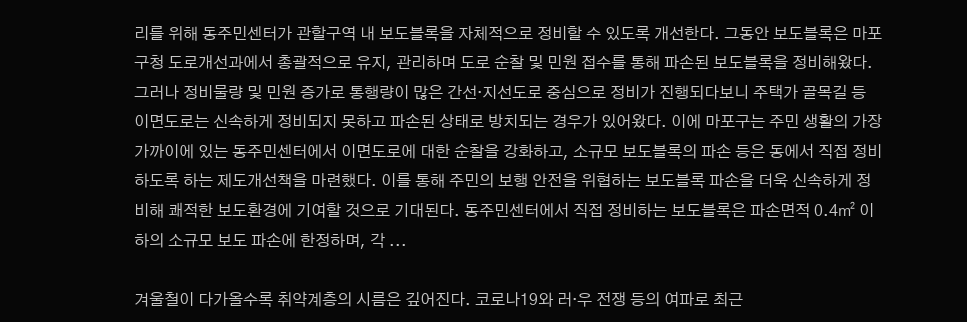리를 위해 동주민센터가 관할구역 내 보도블록을 자체적으로 정비할 수 있도록 개선한다. 그동안 보도블록은 마포구청 도로개선과에서 총괄적으로 유지, 관리하며 도로 순찰 및 민원 접수를 통해 파손된 보도블록을 정비해왔다. 그러나 정비물량 및 민원 증가로 통행량이 많은 간선·지선도로 중심으로 정비가 진행되다보니 주택가 골목길 등 이면도로는 신속하게 정비되지 못하고 파손된 상태로 방치되는 경우가 있어왔다. 이에 마포구는 주민 생활의 가장 가까이에 있는 동주민센터에서 이면도로에 대한 순찰을 강화하고, 소규모 보도블록의 파손 등은 동에서 직접 정비하도록 하는 제도개선책을 마련했다. 이를 통해 주민의 보행 안전을 위협하는 보도블록 파손을 더욱 신속하게 정비해 쾌적한 보도환경에 기여할 것으로 기대된다. 동주민센터에서 직접 정비하는 보도블록은 파손면적 0.4㎡ 이하의 소규모 보도 파손에 한정하며, 각 ...

겨울철이 다가올수록 취약계층의 시름은 깊어진다. 코로나19와 러‧우 전쟁 등의 여파로 최근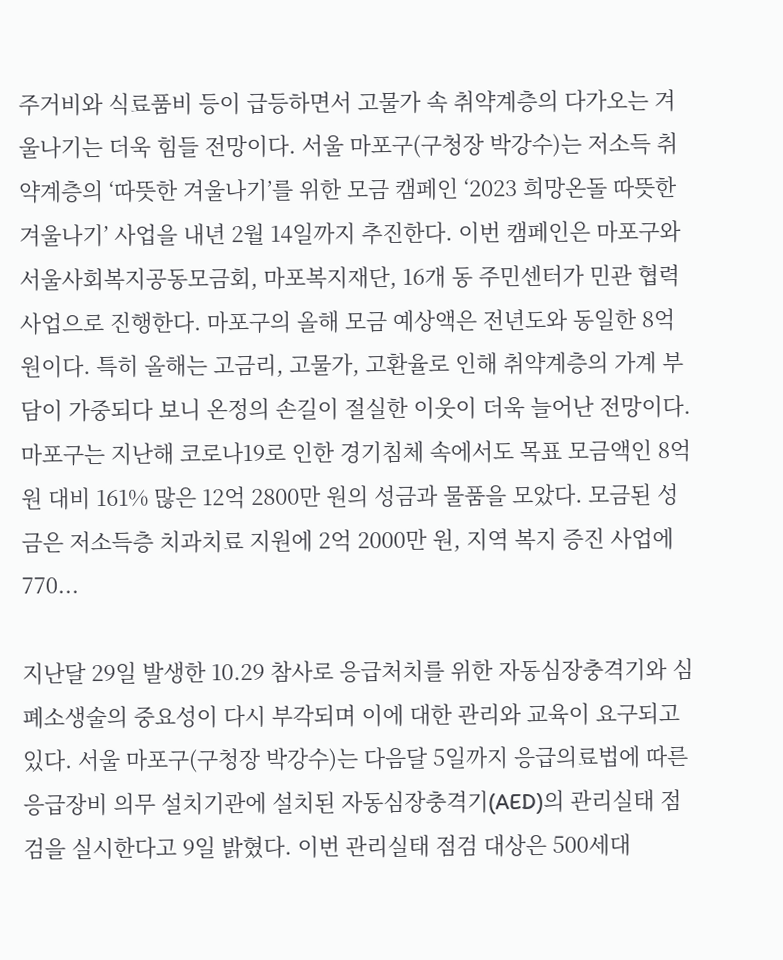주거비와 식료품비 등이 급등하면서 고물가 속 취약계층의 다가오는 겨울나기는 더욱 힘들 전망이다. 서울 마포구(구청장 박강수)는 저소득 취약계층의 ‘따뜻한 겨울나기’를 위한 모금 캠페인 ‘2023 희망온돌 따뜻한 겨울나기’ 사업을 내년 2월 14일까지 추진한다. 이번 캠페인은 마포구와 서울사회복지공동모금회, 마포복지재단, 16개 동 주민센터가 민관 협력 사업으로 진행한다. 마포구의 올해 모금 예상액은 전년도와 동일한 8억 원이다. 특히 올해는 고금리, 고물가, 고환율로 인해 취약계층의 가계 부담이 가중되다 보니 온정의 손길이 절실한 이웃이 더욱 늘어난 전망이다. 마포구는 지난해 코로나19로 인한 경기침체 속에서도 목표 모금액인 8억 원 대비 161% 많은 12억 2800만 원의 성금과 물품을 모았다. 모금된 성금은 저소득층 치과치료 지원에 2억 2000만 원, 지역 복지 증진 사업에 770...

지난달 29일 발생한 10.29 참사로 응급처치를 위한 자동심장충격기와 심폐소생술의 중요성이 다시 부각되며 이에 대한 관리와 교육이 요구되고 있다. 서울 마포구(구청장 박강수)는 다음달 5일까지 응급의료법에 따른 응급장비 의무 설치기관에 설치된 자동심장충격기(AED)의 관리실태 점검을 실시한다고 9일 밝혔다. 이번 관리실태 점검 대상은 500세대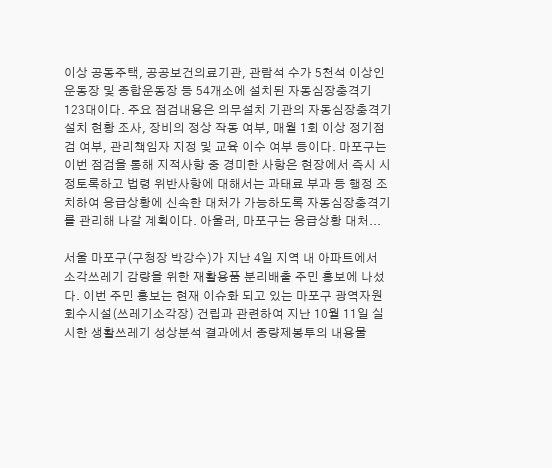이상 공동주택, 공공보건의료기관, 관람석 수가 5천석 이상인 운동장 및 종합운동장 등 54개소에 설치된 자동심장충격기 123대이다. 주요 점검내용은 의무설치 기관의 자동심장충격기 설치 현황 조사, 장비의 정상 작동 여부, 매월 1회 이상 정기점검 여부, 관리책임자 지정 및 교육 이수 여부 등이다. 마포구는 이번 점검을 통해 지적사항 중 경미한 사항은 현장에서 즉시 시정토록하고 법령 위반사항에 대해서는 과태료 부과 등 행정 조치하여 응급상황에 신속한 대처가 가능하도록 자동심장충격기를 관리해 나갈 계획이다. 아울러, 마포구는 응급상황 대처...

서울 마포구(구청장 박강수)가 지난 4일 지역 내 아파트에서 소각쓰레기 감량을 위한 재활용품 분리배출 주민 홍보에 나섰다. 이번 주민 홍보는 현재 이슈화 되고 있는 마포구 광역자원회수시설(쓰레기소각장) 건립과 관련하여 지난 10월 11일 실시한 생활쓰레기 성상분석 결과에서 종량제봉투의 내용물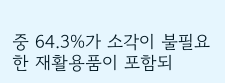중 64.3%가 소각이 불필요한 재활용품이 포함되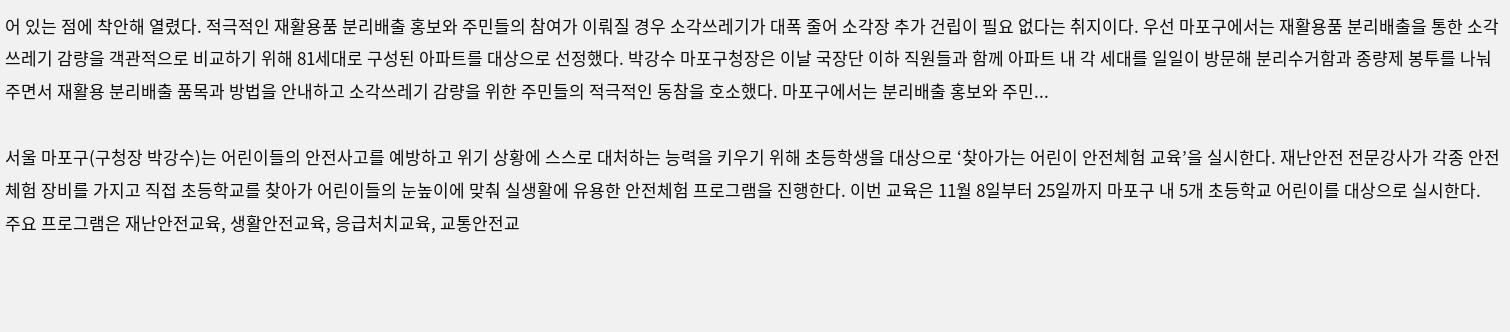어 있는 점에 착안해 열렸다. 적극적인 재활용품 분리배출 홍보와 주민들의 참여가 이뤄질 경우 소각쓰레기가 대폭 줄어 소각장 추가 건립이 필요 없다는 취지이다. 우선 마포구에서는 재활용품 분리배출을 통한 소각쓰레기 감량을 객관적으로 비교하기 위해 81세대로 구성된 아파트를 대상으로 선정했다. 박강수 마포구청장은 이날 국장단 이하 직원들과 함께 아파트 내 각 세대를 일일이 방문해 분리수거함과 종량제 봉투를 나눠주면서 재활용 분리배출 품목과 방법을 안내하고 소각쓰레기 감량을 위한 주민들의 적극적인 동참을 호소했다. 마포구에서는 분리배출 홍보와 주민...

서울 마포구(구청장 박강수)는 어린이들의 안전사고를 예방하고 위기 상황에 스스로 대처하는 능력을 키우기 위해 초등학생을 대상으로 ‘찾아가는 어린이 안전체험 교육’을 실시한다. 재난안전 전문강사가 각종 안전체험 장비를 가지고 직접 초등학교를 찾아가 어린이들의 눈높이에 맞춰 실생활에 유용한 안전체험 프로그램을 진행한다. 이번 교육은 11월 8일부터 25일까지 마포구 내 5개 초등학교 어린이를 대상으로 실시한다. 주요 프로그램은 재난안전교육, 생활안전교육, 응급처치교육, 교통안전교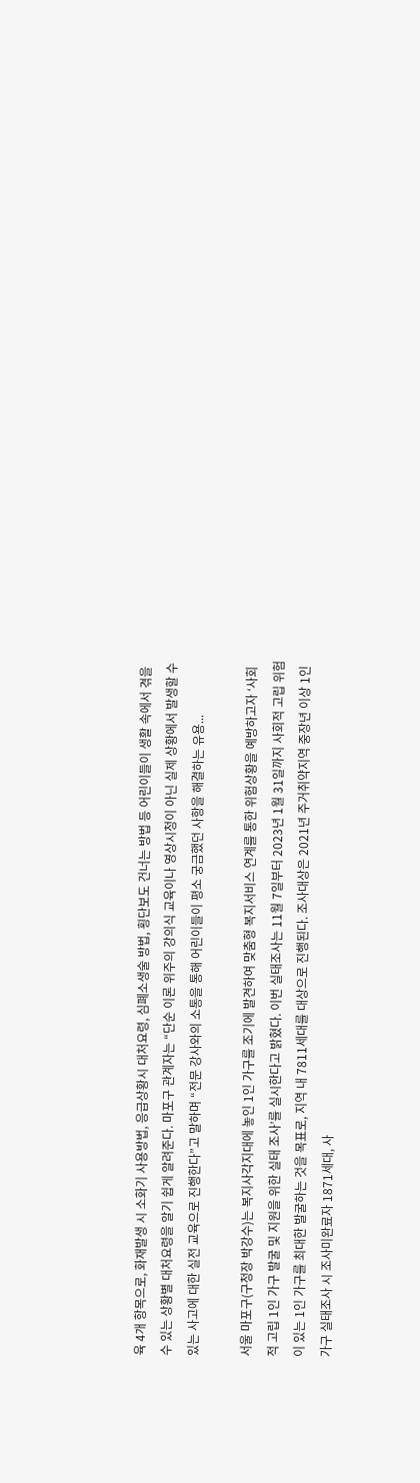육 4개 항목으로, 화재발생 시 소화기 사용방법, 응급상황시 대처요령, 심폐소생술 방법, 횡단보도 건너는 방법 등 어린이들이 생활 속에서 겪을 수 있는 상황별 대처요령을 알기 쉽게 알려준다. 마포구 관계자는 “단순 이론 위주의 강의식 교육이나 영상시청이 아닌 실제 상황에서 발생할 수 있는 사고에 대한 실전 교육으로 진행한다”고 말하며 “전문 강사와의 소통을 통해 어린이들이 평소 궁금했던 사항을 해결하는 유용...

서울 마포구(구청장 박강수)는 복지사각지대에 놓인 1인 가구를 조기에 발견하여 맞춤형 복지서비스 연계를 통한 위험상황을 예방하고자 ‘사회적 고립 1인 가구 발굴 및 지원을 위한 실태 조사’를 실시한다고 밝혔다. 이번 실태조사는 11월 7일부터 2023년 1월 31일까지 사회적 고립 위험이 있는 1인 가구를 최대한 발굴하는 것을 목표로, 지역 내 7811세대를 대상으로 진행된다. 조사대상은 2021년 주거취약지역 중장년 이상 1인 가구 실태조사 시 조사미완료자 1871세대, 사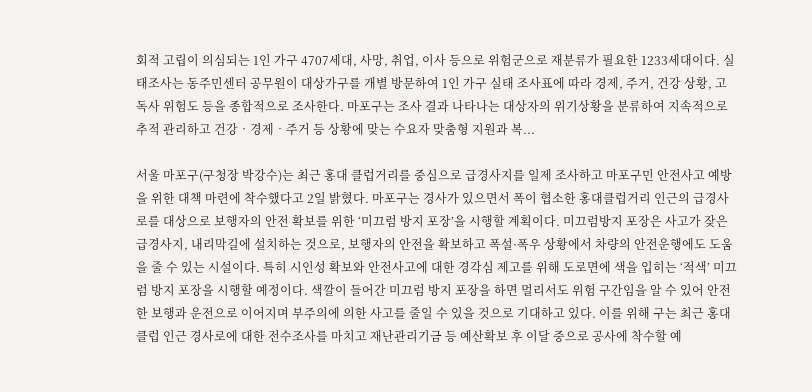회적 고립이 의심되는 1인 가구 4707세대, 사망, 취업, 이사 등으로 위험군으로 재분류가 필요한 1233세대이다. 실태조사는 동주민센터 공무원이 대상가구를 개별 방문하여 1인 가구 실태 조사표에 따라 경제, 주거, 건강 상황, 고독사 위험도 등을 종합적으로 조사한다. 마포구는 조사 결과 나타나는 대상자의 위기상황을 분류하여 지속적으로 추적 관리하고 건강‧경제‧주거 등 상황에 맞는 수요자 맞춤형 지원과 복...

서울 마포구(구청장 박강수)는 최근 홍대 클럽거리를 중심으로 급경사지를 일제 조사하고 마포구민 안전사고 예방을 위한 대책 마련에 착수했다고 2일 밝혔다. 마포구는 경사가 있으면서 폭이 협소한 홍대클럽거리 인근의 급경사로를 대상으로 보행자의 안전 확보를 위한 ‘미끄럼 방지 포장’을 시행할 계획이다. 미끄럼방지 포장은 사고가 잦은 급경사지, 내리막길에 설치하는 것으로, 보행자의 안전을 확보하고 폭설·폭우 상황에서 차량의 안전운행에도 도움을 줄 수 있는 시설이다. 특히 시인성 확보와 안전사고에 대한 경각심 제고를 위해 도로면에 색을 입히는 ‘적색’ 미끄럼 방지 포장을 시행할 예정이다. 색깔이 들어간 미끄럼 방지 포장을 하면 멀리서도 위험 구간임을 알 수 있어 안전한 보행과 운전으로 이어지며 부주의에 의한 사고를 줄일 수 있을 것으로 기대하고 있다. 이를 위해 구는 최근 홍대클럽 인근 경사로에 대한 전수조사를 마치고 재난관리기금 등 예산확보 후 이달 중으로 공사에 착수할 예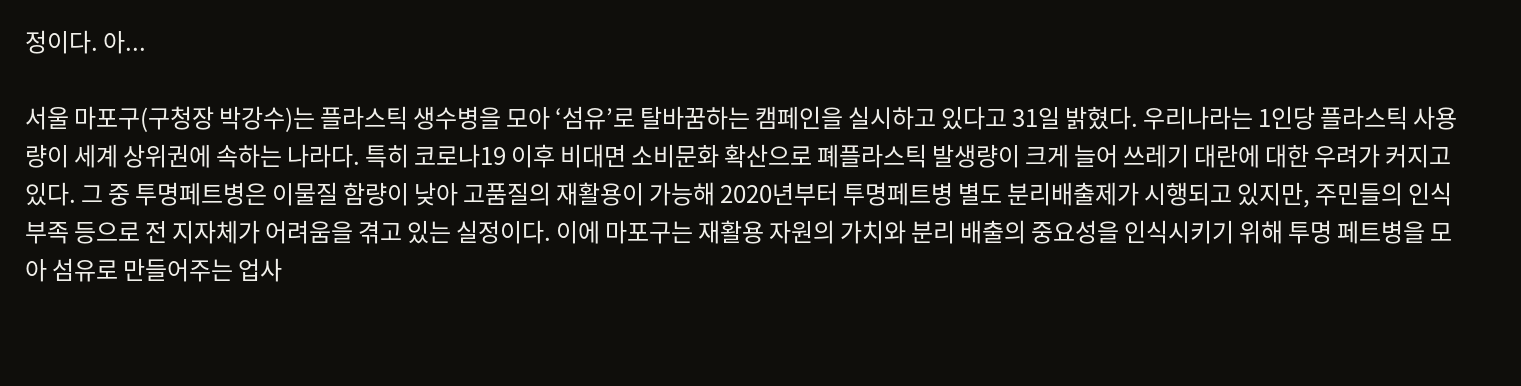정이다. 아...

서울 마포구(구청장 박강수)는 플라스틱 생수병을 모아 ‘섬유’로 탈바꿈하는 캠페인을 실시하고 있다고 31일 밝혔다. 우리나라는 1인당 플라스틱 사용량이 세계 상위권에 속하는 나라다. 특히 코로나19 이후 비대면 소비문화 확산으로 폐플라스틱 발생량이 크게 늘어 쓰레기 대란에 대한 우려가 커지고 있다. 그 중 투명페트병은 이물질 함량이 낮아 고품질의 재활용이 가능해 2020년부터 투명페트병 별도 분리배출제가 시행되고 있지만, 주민들의 인식부족 등으로 전 지자체가 어려움을 겪고 있는 실정이다. 이에 마포구는 재활용 자원의 가치와 분리 배출의 중요성을 인식시키기 위해 투명 페트병을 모아 섬유로 만들어주는 업사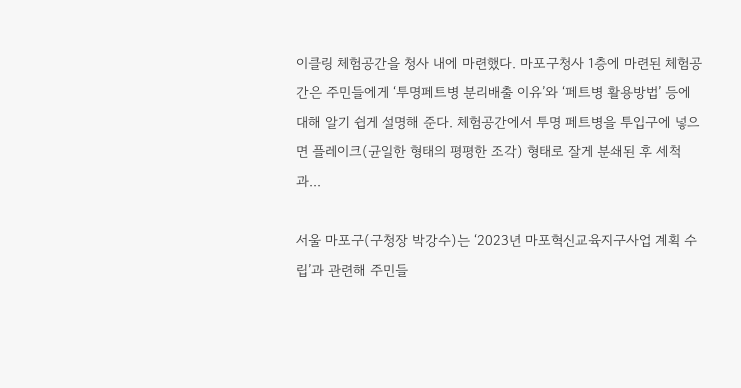이클링 체험공간을 청사 내에 마련했다. 마포구청사 1층에 마련된 체험공간은 주민들에게 ‘투명페트병 분리배출 이유’와 ‘페트병 활용방법’ 등에 대해 알기 쉽게 설명해 준다. 체험공간에서 투명 페트병을 투입구에 넣으면 플레이크(균일한 형태의 평평한 조각) 형태로 잘게 분쇄된 후 세척과...

서울 마포구(구청장 박강수)는 ‘2023년 마포혁신교육지구사업 계획 수립’과 관련해 주민들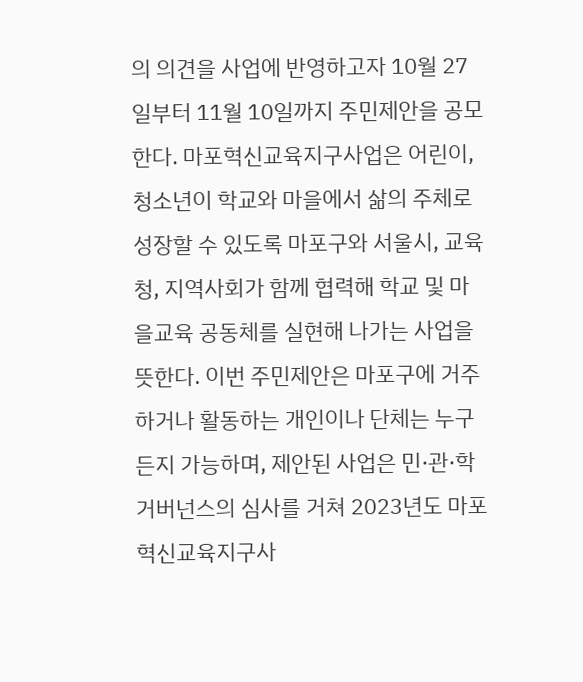의 의견을 사업에 반영하고자 10월 27일부터 11월 10일까지 주민제안을 공모한다. 마포혁신교육지구사업은 어린이, 청소년이 학교와 마을에서 삶의 주체로 성장할 수 있도록 마포구와 서울시, 교육청, 지역사회가 함께 협력해 학교 및 마을교육 공동체를 실현해 나가는 사업을 뜻한다. 이번 주민제안은 마포구에 거주하거나 활동하는 개인이나 단체는 누구든지 가능하며, 제안된 사업은 민·관·학 거버넌스의 심사를 거쳐 2023년도 마포혁신교육지구사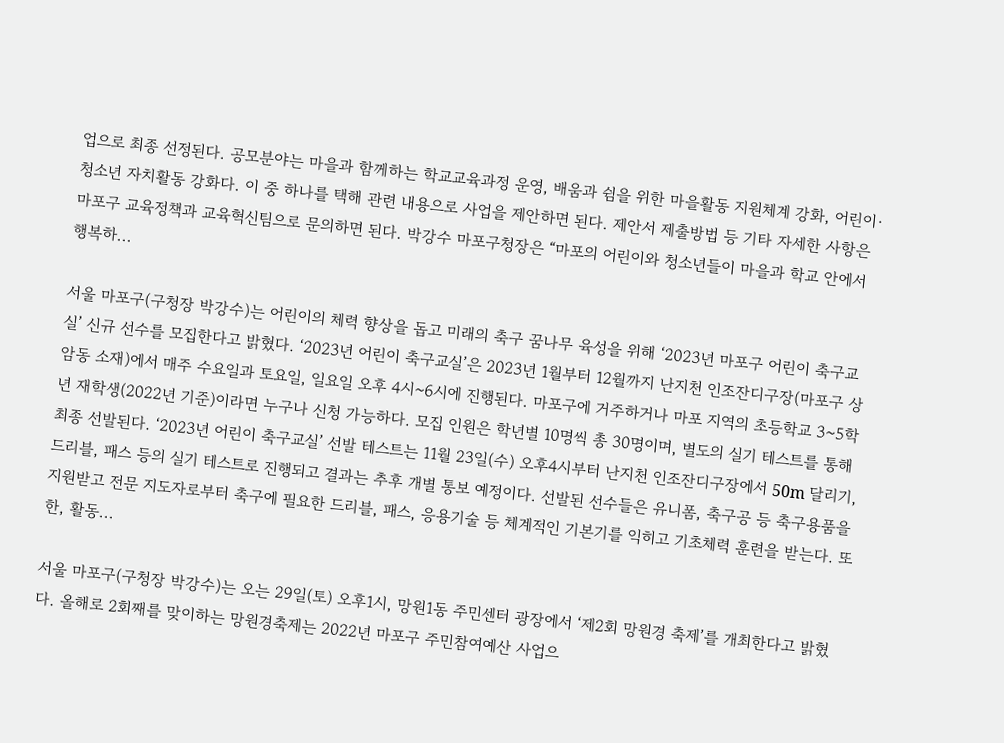업으로 최종 선정된다. 공모분야는 마을과 함께하는 학교교육과정 운영, 배움과 쉼을 위한 마을활동 지원체계 강화, 어린이·청소년 자치활동 강화다. 이 중 하나를 택해 관련 내용으로 사업을 제안하면 된다. 제안서 제출방법 등 기타 자세한 사항은 마포구 교육정책과 교육혁신팀으로 문의하면 된다. 박강수 마포구청장은 “마포의 어린이와 청소년들이 마을과 학교 안에서 행복하...

서울 마포구(구청장 박강수)는 어린이의 체력 향상을 돕고 미래의 축구 꿈나무 육성을 위해 ‘2023년 마포구 어린이 축구교실’ 신규 선수를 모집한다고 밝혔다. ‘2023년 어린이 축구교실’은 2023년 1월부터 12월까지 난지천 인조잔디구장(마포구 상암동 소재)에서 매주 수요일과 토요일, 일요일 오후 4시~6시에 진행된다. 마포구에 거주하거나 마포 지역의 초등학교 3~5학년 재학생(2022년 기준)이라면 누구나 신청 가능하다. 모집 인원은 학년별 10명씩 총 30명이며, 별도의 실기 테스트를 통해 최종 선발된다. ‘2023년 어린이 축구교실’ 선발 테스트는 11월 23일(수) 오후4시부터 난지천 인조잔디구장에서 50m 달리기, 드리블, 패스 등의 실기 테스트로 진행되고 결과는 추후 개별 통보 예정이다. 선발된 선수들은 유니폼, 축구공 등 축구용품을 지원받고 전문 지도자로부터 축구에 필요한 드리블, 패스, 응용기술 등 체계적인 기본기를 익히고 기초체력 훈련을 받는다. 또한, 활동...

서울 마포구(구청장 박강수)는 오는 29일(토) 오후1시, 망원1동 주민센터 광장에서 ‘제2회 망원경 축제’를 개최한다고 밝혔다. 올해로 2회째를 맞이하는 망원경축제는 2022년 마포구 주민참여예산 사업으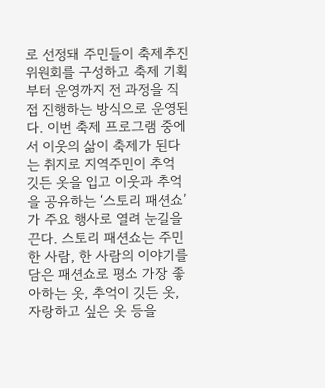로 선정돼 주민들이 축제추진위원회를 구성하고 축제 기획부터 운영까지 전 과정을 직접 진행하는 방식으로 운영된다. 이번 축제 프로그램 중에서 이웃의 삶이 축제가 된다는 취지로 지역주민이 추억 깃든 옷을 입고 이웃과 추억을 공유하는 ‘스토리 패션쇼’가 주요 행사로 열려 눈길을 끈다. 스토리 패션쇼는 주민 한 사람, 한 사람의 이야기를 담은 패션쇼로 평소 가장 좋아하는 옷, 추억이 깃든 옷, 자랑하고 싶은 옷 등을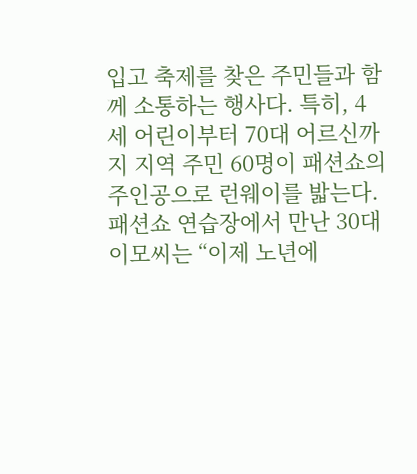입고 축제를 찾은 주민들과 함께 소통하는 행사다. 특히, 4세 어린이부터 70대 어르신까지 지역 주민 60명이 패션쇼의 주인공으로 런웨이를 밟는다. 패션쇼 연습장에서 만난 30대 이모씨는 “이제 노년에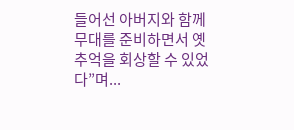들어선 아버지와 함께 무대를 준비하면서 옛 추억을 회상할 수 있었다”며...